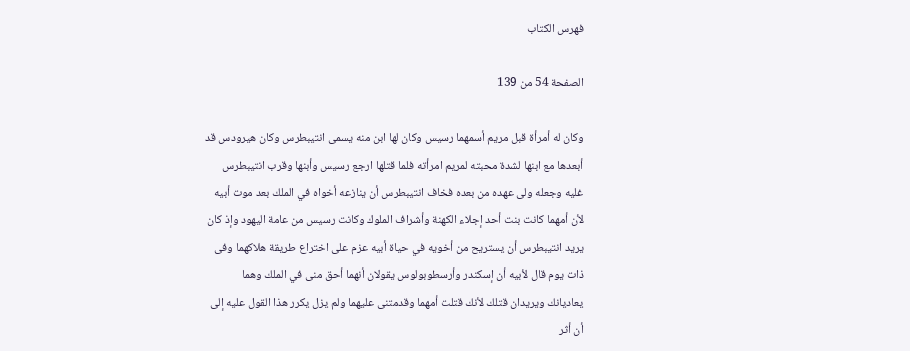فهرس الكتاب

الصفحة 54 من 139

وكان له أمرأة قبل مريم أسمهما رسيس وكان لها ابن منه يسمى انتيبطرس وكان هيرودس قد أبعدها مع ابنها لشدة محبته لمريم امرأته فلما قتلها ارجع رسيس وأبنها وقرب انتيبطرس غليه وجعله ولى عهده من بعده فخاف انتيبطرس أن ينازعه أخواه في الملك بعد موت أبيه لأن أمهما كانت بنت أحد إجلاء الكهنة وأشراف الملوك وكانت رسيس من عامة اليهود وإذ كان يريد انتيبطرس أن يستريح من أخويه في حياة أبيه عزم على اختراع طريقة هلاكهما وفى ذات يوم قال لأبيه أن إسكندر وأرسطوبولوس يقولان أنهما أحق منى في الملك وهما يعاديانك ويريدان قتلك لأنك قتلت أمهما وقدمتنى عليهما ولم يزل يكرر هذا القول عليه إلى أن أثر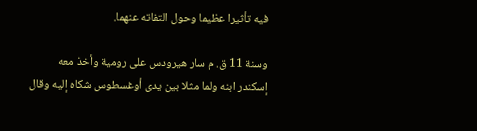فيه تأثيرا عظيما وحول التفاته عنهما.

وسنة 11 ق. م سار هيرودس على رومية وأخذ معه إسكندر ابنه ولما مثلا بين يدى أوغسطوس شكاه إليه وقال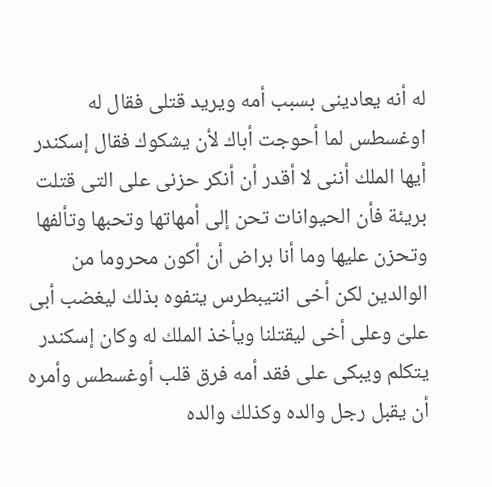له أنه يعادينى بسبب أمه ويريد قتلى فقال له اوغسطس لما أحوجت أباك لأن يشكوك فقال إسكندر أيها الملك أننى لا أقدر أن أنكر حزنى على التى قتلت بريئة فأن الحيوانات تحن إلى أمهاتها وتحبها وتألفها وتحزن عليها وما أنا براض أن أكون محروما من الوالدين لكن أخى انتيبطرس يتفوه بذلك ليغضب أبى علىّ وعلى أخى ليقتلنا ويأخذ الملك له وكان إسكندر يتكلم ويبكى على فقد أمه فرق قلب أوغسطس وأمره أن يقبل رجل والده وكذلك والده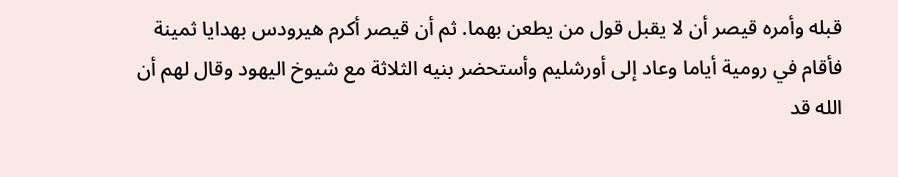قبله وأمره قيصر أن لا يقبل قول من يطعن بهما. ثم أن قيصر أكرم هيرودس بهدايا ثمينة فأقام في رومية أياما وعاد إلى أورشليم وأستحضر بنيه الثلاثة مع شيوخ اليهود وقال لهم أن الله قد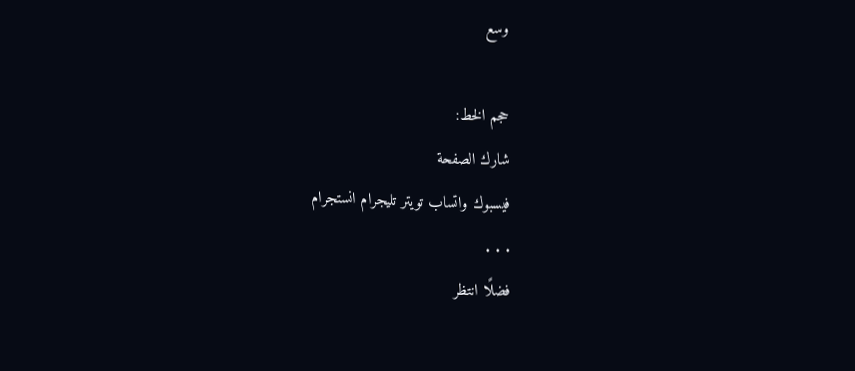وسع

حجم الخط:
شارك الصفحة
فيسبوك واتساب تويتر تليجرام انستجرام
. . .
فضلًا انتظر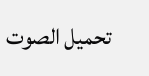تحميل الصوت